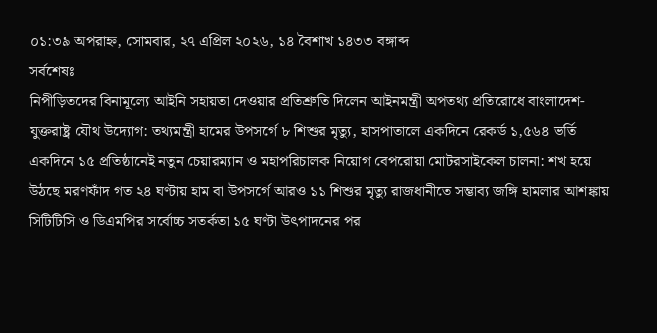০১:৩৯ অপরাহ্ন, সোমবার, ২৭ এপ্রিল ২০২৬, ১৪ বৈশাখ ১৪৩৩ বঙ্গাব্দ
সর্বশেষঃ
নিপীড়িতদের বিনামূল্যে আইনি সহায়তা দেওয়ার প্রতিশ্রুতি দিলেন আইনমন্ত্রী অপতথ্য প্রতিরোধে বাংলাদেশ-যুক্তরাষ্ট্র যৌথ উদ্যোগ: তথ্যমন্ত্রী হামের উপসর্গে ৮ শিশুর মৃত্যু, হাসপাতালে একদিনে রেকর্ড ১,৫৬৪ ভর্তি একদিনে ১৫ প্রতিষ্ঠানেই নতুন চেয়ারম্যান ও মহাপরিচালক নিয়োগ বেপরোয়া মোটরসাইকেল চালনা: শখ হয়ে উঠছে মরণফাঁদ গত ২৪ ঘণ্টায় হাম বা উপসর্গে আরও ১১ শিশুর মৃত্যু রাজধানীতে সম্ভাব্য জঙ্গি হামলার আশঙ্কায় সিটিটিসি ও ডিএমপির সর্বোচ্চ সতর্কতা ১৫ ঘণ্টা উৎপাদনের পর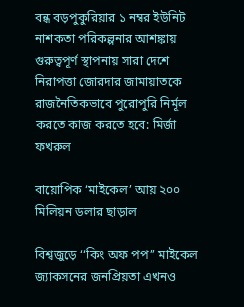বন্ধ বড়পুকুরিয়ার ১ নম্বর ইউনিট নাশকতা পরিকল্পনার আশঙ্কায় গুরুত্বপূর্ণ স্থাপনায় সারা দেশে নিরাপত্তা জোরদার জামায়াতকে রাজনৈতিকভাবে পুরোপুরি নির্মূল করতে কাজ করতে হবে: মির্জা ফখরুল

বায়োপিক ‘মাইকেল’ আয় ২০০ মিলিয়ন ডলার ছাড়াল

বিশ্বজুড়ে ‘‘কিং অফ পপ’’ মাইকেল জ্যাকসনের জনপ্রিয়তা এখনও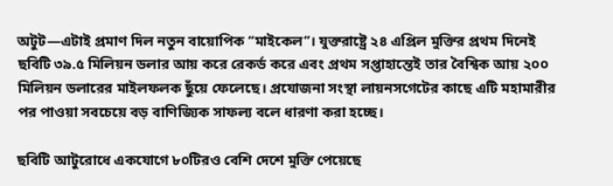অটুট—এটাই প্রমাণ দিল নতুন বায়োপিক ‘‘মাইকেল’’। যুক্তরাষ্ট্রে ২৪ এপ্রিল মুক্তির প্রথম দিনেই ছবিটি ৩৯.৫ মিলিয়ন ডলার আয় করে রেকর্ড করে এবং প্রথম সপ্তাহান্তেই তার বৈশ্বিক আয় ২০০ মিলিয়ন ডলারের মাইলফলক ছুঁয়ে ফেলেছে। প্রযোজনা সংস্থা লায়নসগেটের কাছে এটি মহামারীর পর পাওয়া সবচেয়ে বড় বাণিজ্যিক সাফল্য বলে ধারণা করা হচ্ছে।

ছবিটি আটুরোধে একযোগে ৮০টিরও বেশি দেশে মুক্তি পেয়েছে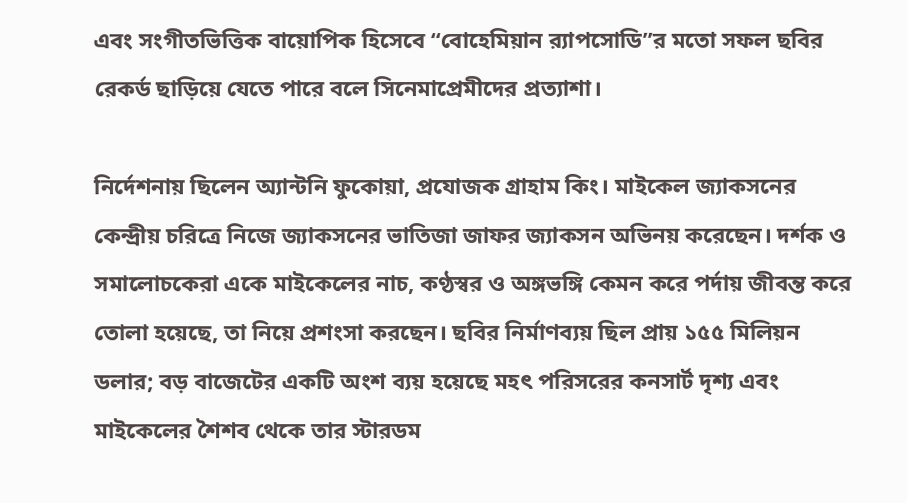এবং সংগীতভিত্তিক বায়োপিক হিসেবে ‘‘বোহেমিয়ান র‍্যাপসোডি’’র মতো সফল ছবির রেকর্ড ছাড়িয়ে যেতে পারে বলে সিনেমাপ্রেমীদের প্রত্যাশা।

নির্দেশনায় ছিলেন অ্যান্টনি ফুকোয়া, প্রযোজক গ্রাহাম কিং। মাইকেল জ্যাকসনের কেন্দ্রীয় চরিত্রে নিজে জ্যাকসনের ভাতিজা জাফর জ্যাকসন অভিনয় করেছেন। দর্শক ও সমালোচকেরা একে মাইকেলের নাচ, কণ্ঠস্বর ও অঙ্গভঙ্গি কেমন করে পর্দায় জীবন্ত করে তোলা হয়েছে, তা নিয়ে প্রশংসা করছেন। ছবির নির্মাণব্যয় ছিল প্রায় ১৫৫ মিলিয়ন ডলার; বড় বাজেটের একটি অংশ ব্যয় হয়েছে মহৎ পরিসরের কনসার্ট দৃশ্য এবং মাইকেলের শৈশব থেকে তার স্টারডম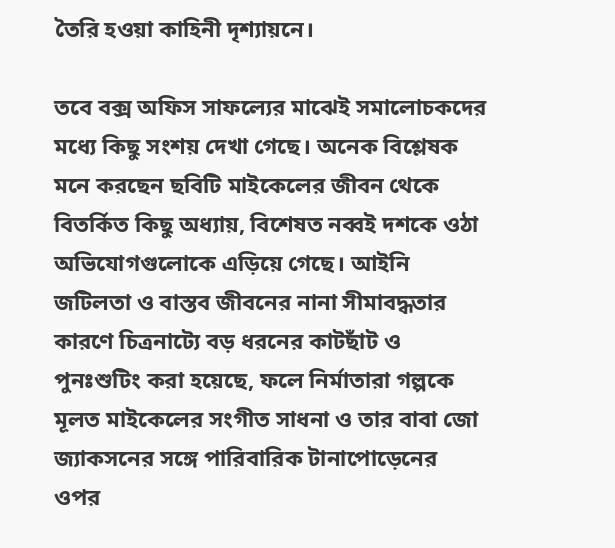তৈরি হওয়া কাহিনী দৃশ্যায়নে।

তবে বক্স অফিস সাফল্যের মাঝেই সমালোচকদের মধ্যে কিছু সংশয় দেখা গেছে। অনেক বিশ্লেষক মনে করছেন ছবিটি মাইকেলের জীবন থেকে বিতর্কিত কিছু অধ্যায়, বিশেষত নব্বই দশকে ওঠা অভিযোগগুলোকে এড়িয়ে গেছে। আইনি জটিলতা ও বাস্তব জীবনের নানা সীমাবদ্ধতার কারণে চিত্রনাট্যে বড় ধরনের কাটছাঁট ও পুনঃশুটিং করা হয়েছে, ফলে নির্মাতারা গল্পকে মূলত মাইকেলের সংগীত সাধনা ও তার বাবা জো জ্যাকসনের সঙ্গে পারিবারিক টানাপোড়েনের ওপর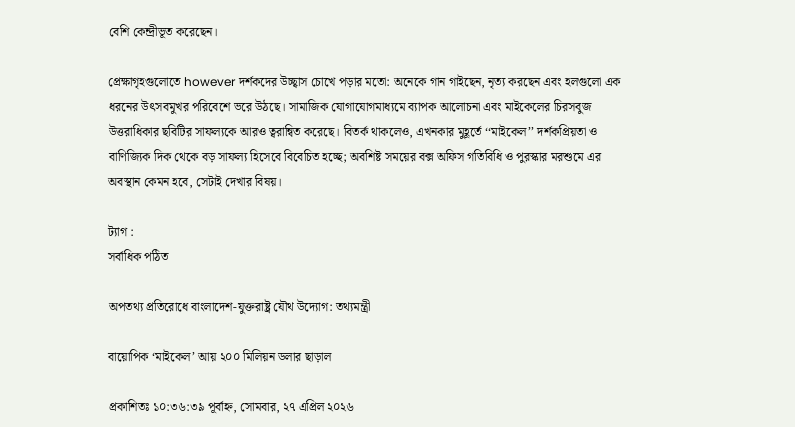বেশি কেন্দ্রীভূত করেছেন।

প্রেক্ষাগৃহগুলোতে however দর্শকদের উচ্ছ্বাস চোখে পড়ার মতো: অনেকে গান গাইছেন, নৃত্য করছেন এবং হলগুলো এক ধরনের উৎসবমুখর পরিবেশে ভরে উঠছে। সামাজিক যোগাযোগমাধ্যমে ব্যাপক আলোচনা এবং মাইকেলের চিরসবুজ উত্তরাধিকার ছবিটির সাফল্যকে আরও ত্বরান্বিত করেছে। বিতর্ক থাকলেও, এখনকার মুহূর্তে ‘‘মাইকেল’’ দর্শকপ্রিয়তা ও বাণিজ্যিক দিক থেকে বড় সাফল্য হিসেবে বিবেচিত হচ্ছে; অবশিষ্ট সময়ের বক্স অফিস গতিবিধি ও পুরস্কার মরশুমে এর অবস্থান কেমন হবে, সেটাই দেখার বিষয়।

ট্যাগ :
সর্বাধিক পঠিত

অপতথ্য প্রতিরোধে বাংলাদেশ-যুক্তরাষ্ট্র যৌথ উদ্যোগ: তথ্যমন্ত্রী

বায়োপিক ‘মাইকেল’ আয় ২০০ মিলিয়ন ডলার ছাড়াল

প্রকাশিতঃ ১০:৩৬:৩৯ পূর্বাহ্ন, সোমবার, ২৭ এপ্রিল ২০২৬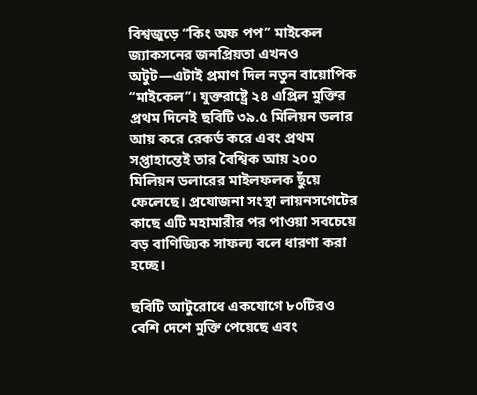বিশ্বজুড়ে ‘‘কিং অফ পপ’’ মাইকেল জ্যাকসনের জনপ্রিয়তা এখনও অটুট—এটাই প্রমাণ দিল নতুন বায়োপিক ‘‘মাইকেল’’। যুক্তরাষ্ট্রে ২৪ এপ্রিল মুক্তির প্রথম দিনেই ছবিটি ৩৯.৫ মিলিয়ন ডলার আয় করে রেকর্ড করে এবং প্রথম সপ্তাহান্তেই তার বৈশ্বিক আয় ২০০ মিলিয়ন ডলারের মাইলফলক ছুঁয়ে ফেলেছে। প্রযোজনা সংস্থা লায়নসগেটের কাছে এটি মহামারীর পর পাওয়া সবচেয়ে বড় বাণিজ্যিক সাফল্য বলে ধারণা করা হচ্ছে।

ছবিটি আটুরোধে একযোগে ৮০টিরও বেশি দেশে মুক্তি পেয়েছে এবং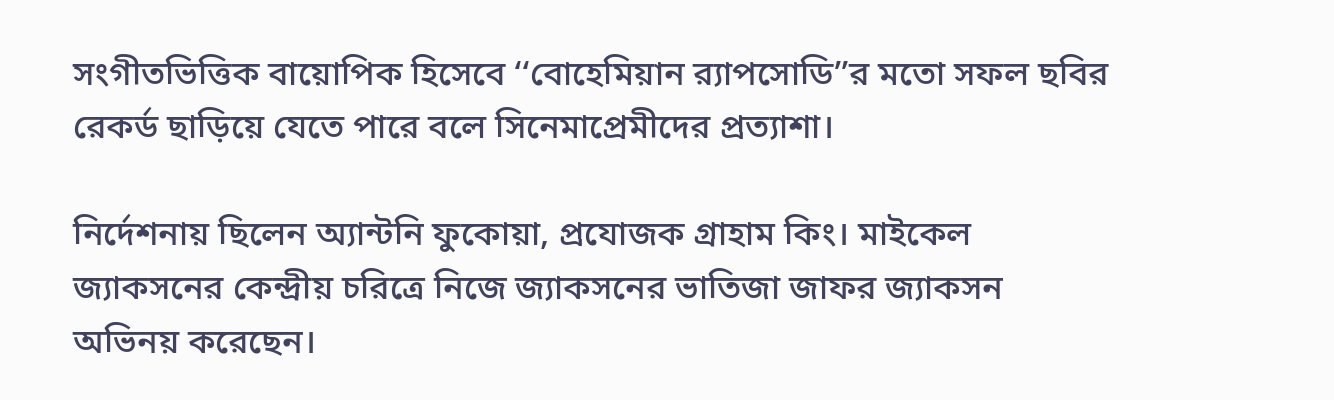সংগীতভিত্তিক বায়োপিক হিসেবে ‘‘বোহেমিয়ান র‍্যাপসোডি’’র মতো সফল ছবির রেকর্ড ছাড়িয়ে যেতে পারে বলে সিনেমাপ্রেমীদের প্রত্যাশা।

নির্দেশনায় ছিলেন অ্যান্টনি ফুকোয়া, প্রযোজক গ্রাহাম কিং। মাইকেল জ্যাকসনের কেন্দ্রীয় চরিত্রে নিজে জ্যাকসনের ভাতিজা জাফর জ্যাকসন অভিনয় করেছেন।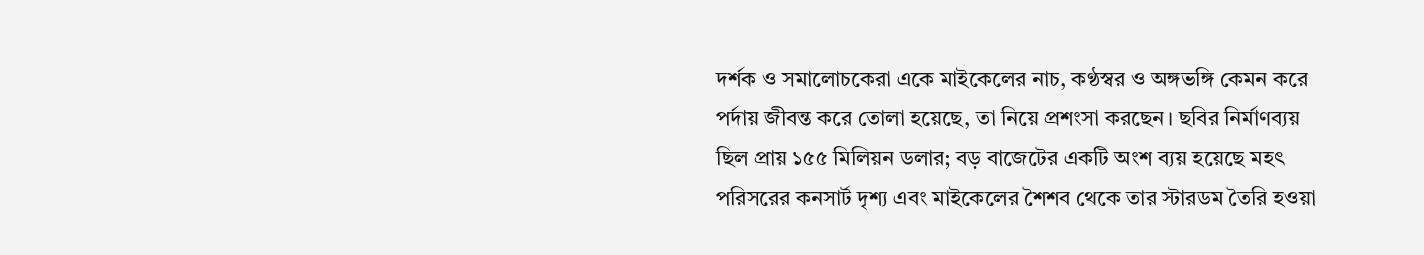দর্শক ও সমালোচকেরা একে মাইকেলের নাচ, কণ্ঠস্বর ও অঙ্গভঙ্গি কেমন করে পর্দায় জীবন্ত করে তোলা হয়েছে, তা নিয়ে প্রশংসা করছেন। ছবির নির্মাণব্যয় ছিল প্রায় ১৫৫ মিলিয়ন ডলার; বড় বাজেটের একটি অংশ ব্যয় হয়েছে মহৎ পরিসরের কনসার্ট দৃশ্য এবং মাইকেলের শৈশব থেকে তার স্টারডম তৈরি হওয়া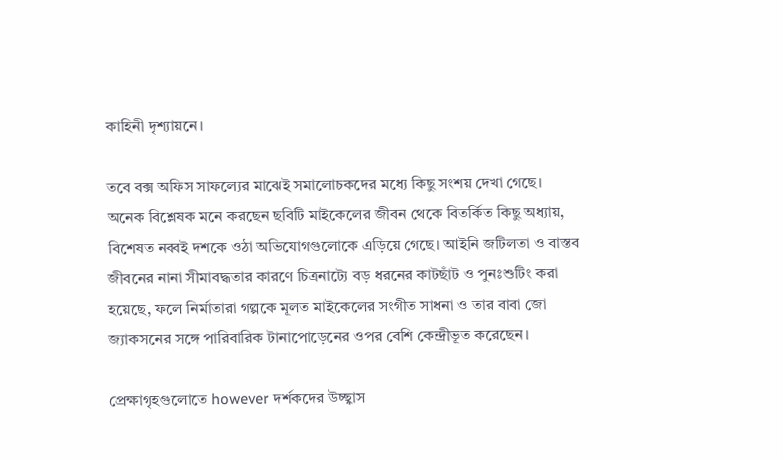কাহিনী দৃশ্যায়নে।

তবে বক্স অফিস সাফল্যের মাঝেই সমালোচকদের মধ্যে কিছু সংশয় দেখা গেছে। অনেক বিশ্লেষক মনে করছেন ছবিটি মাইকেলের জীবন থেকে বিতর্কিত কিছু অধ্যায়, বিশেষত নব্বই দশকে ওঠা অভিযোগগুলোকে এড়িয়ে গেছে। আইনি জটিলতা ও বাস্তব জীবনের নানা সীমাবদ্ধতার কারণে চিত্রনাট্যে বড় ধরনের কাটছাঁট ও পুনঃশুটিং করা হয়েছে, ফলে নির্মাতারা গল্পকে মূলত মাইকেলের সংগীত সাধনা ও তার বাবা জো জ্যাকসনের সঙ্গে পারিবারিক টানাপোড়েনের ওপর বেশি কেন্দ্রীভূত করেছেন।

প্রেক্ষাগৃহগুলোতে however দর্শকদের উচ্ছ্বাস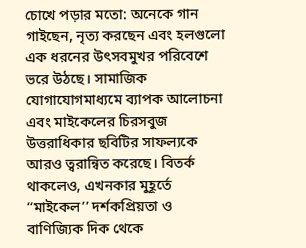চোখে পড়ার মতো: অনেকে গান গাইছেন, নৃত্য করছেন এবং হলগুলো এক ধরনের উৎসবমুখর পরিবেশে ভরে উঠছে। সামাজিক যোগাযোগমাধ্যমে ব্যাপক আলোচনা এবং মাইকেলের চিরসবুজ উত্তরাধিকার ছবিটির সাফল্যকে আরও ত্বরান্বিত করেছে। বিতর্ক থাকলেও, এখনকার মুহূর্তে ‘‘মাইকেল’’ দর্শকপ্রিয়তা ও বাণিজ্যিক দিক থেকে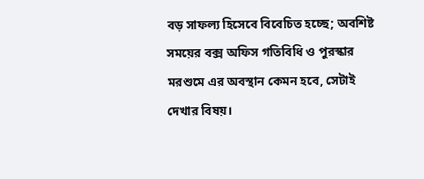বড় সাফল্য হিসেবে বিবেচিত হচ্ছে; অবশিষ্ট সময়ের বক্স অফিস গতিবিধি ও পুরস্কার মরশুমে এর অবস্থান কেমন হবে, সেটাই দেখার বিষয়।